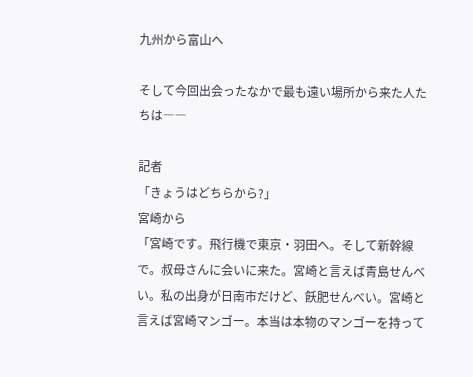九州から富山へ

そして今回出会ったなかで最も遠い場所から来た人たちは――

記者
「きょうはどちらから?」
宮崎から
「宮崎です。飛行機で東京・羽田へ。そして新幹線で。叔母さんに会いに来た。宮崎と言えば青島せんべい。私の出身が日南市だけど、飫肥せんべい。宮崎と言えば宮崎マンゴー。本当は本物のマンゴーを持って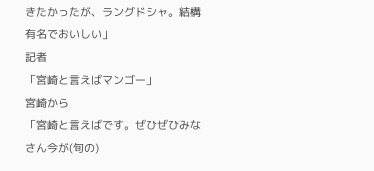きたかったが、ラングドシャ。結構有名でおいしい」
記者
「宮崎と言えばマンゴー」
宮崎から
「宮崎と言えばです。ぜひぜひみなさん今が(旬の)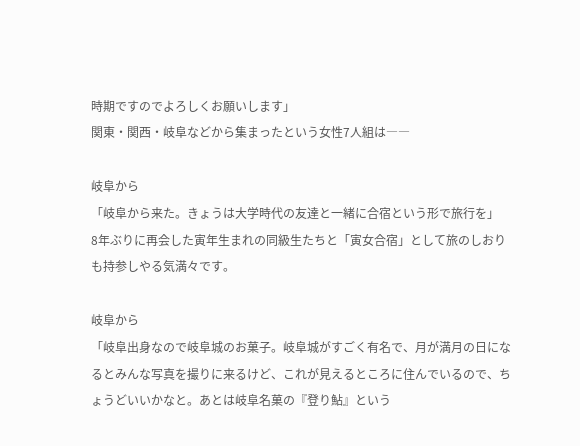時期ですのでよろしくお願いします」
関東・関西・岐阜などから集まったという女性7人組は――

岐阜から
「岐阜から来た。きょうは大学時代の友達と一緒に合宿という形で旅行を」
8年ぶりに再会した寅年生まれの同級生たちと「寅女合宿」として旅のしおりも持参しやる気満々です。

岐阜から
「岐阜出身なので岐阜城のお菓子。岐阜城がすごく有名で、月が満月の日になるとみんな写真を撮りに来るけど、これが見えるところに住んでいるので、ちょうどいいかなと。あとは岐阜名菓の『登り鮎』という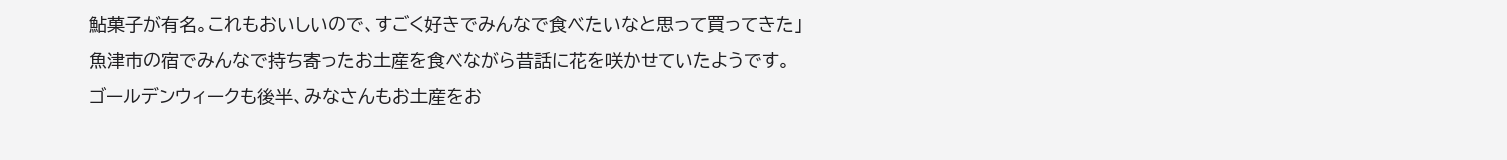鮎菓子が有名。これもおいしいので、すごく好きでみんなで食べたいなと思って買ってきた」
魚津市の宿でみんなで持ち寄ったお土産を食べながら昔話に花を咲かせていたようです。
ゴールデンウィークも後半、みなさんもお土産をお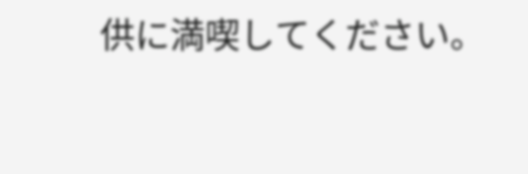供に満喫してください。